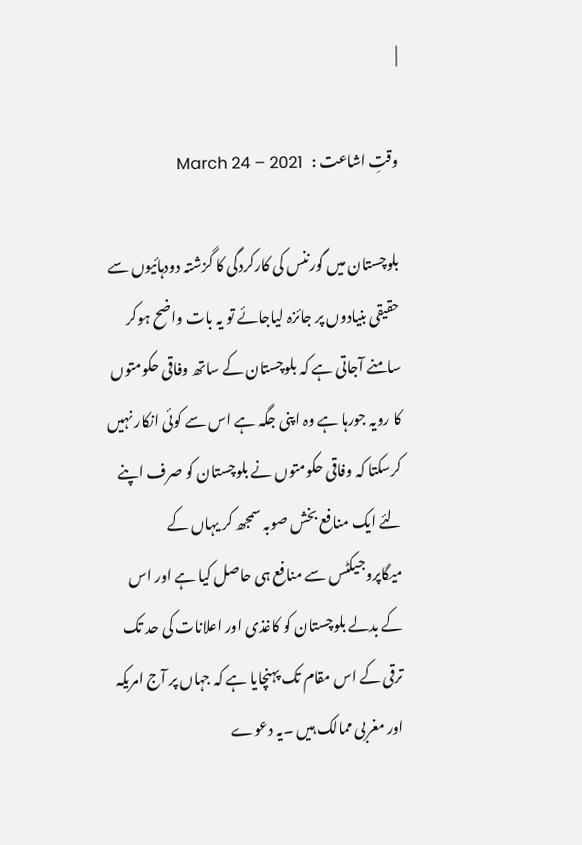|

وقتِ اشاعت :   March 24 – 2021

بلوچستان میں گورننس کی کارکردگی کا گزشتہ دودہائیوں سے حقیقی بنیادوں پر جائزہ لیاجائے تو یہ بات واضح ہوکر سامنے آجاتی ہے کہ بلوچستان کے ساتھ وفاقی حکومتوں کا رویہ جورہا ہے وہ اپنی جگہ ہے اس سے کوئی انکار نہیں کرسکتا کہ وفاقی حکومتوں نے بلوچستان کو صرف اپنے لئے ایک منافع بخش صوبہ سمجھ کر یہاں کے میگاپروجیکٹس سے منافع ہی حاصل کیا ہے اور اس کے بدلے بلوچستان کو کاغذی اور اعلانات کی حد تک ترقی کے اس مقام تک پہنچایا ہے کہ جہاں پر آج امریکہ اور مغربی ممالک ہیں ۔یہ دعوے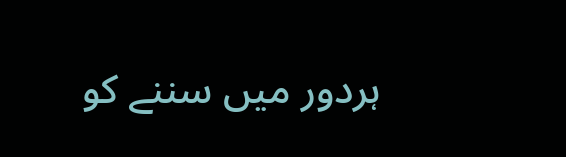ہردور میں سننے کو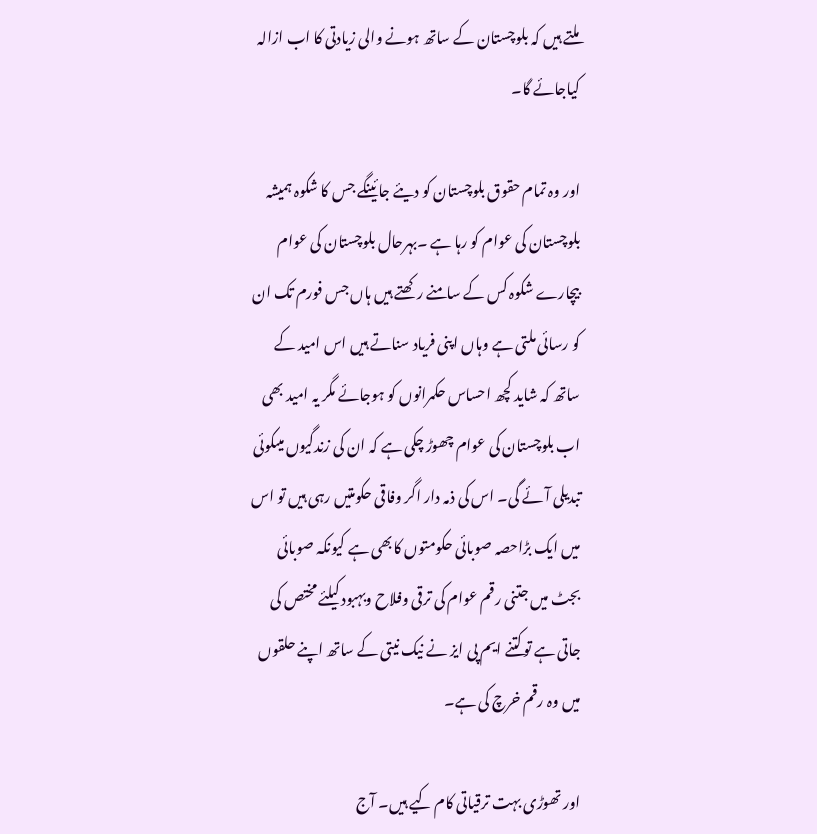ملتے ہیں کہ بلوچستان کے ساتھ ہونے والی زیادتی کا اب ازالہ کیاجائے گا۔

اور وہ تمام حقوق بلوچستان کو دیئے جائینگے جس کا شکوہ ہمیشہ بلوچستان کی عوام کو رہا ہے ۔بہرحال بلوچستان کی عوام بیچارے شکوہ کس کے سامنے رکھتے ہیں ہاں جس فورم تک ان کو رسائی ملتی ہے وہاں اپنی فریاد سناتے ہیں اس امید کے ساتھ کہ شاید کچھ احساس حکمرانوں کو ہوجائے مگر یہ امید بھی اب بلوچستان کی عوام چھوڑ چکی ہے کہ ان کی زندگیوں میںکوئی تبدیلی آئے گی۔ اس کی ذمہ دار اگر وفاقی حکومتیں رہی ہیں تو اس میں ایک بڑاحصہ صوبائی حکومتوں کابھی ہے کیونکہ صوبائی بجٹ میں جتنی رقم عوام کی ترقی وفلاح وبہبود کیلئے مختص کی جاتی ہے توکتنے ایم پی ایز نے نیک نیتی کے ساتھ اپنے حلقوں میں وہ رقم خرچ کی ہے۔

اور تھوڑی بہت ترقیاتی کام کیے ہیں۔ آج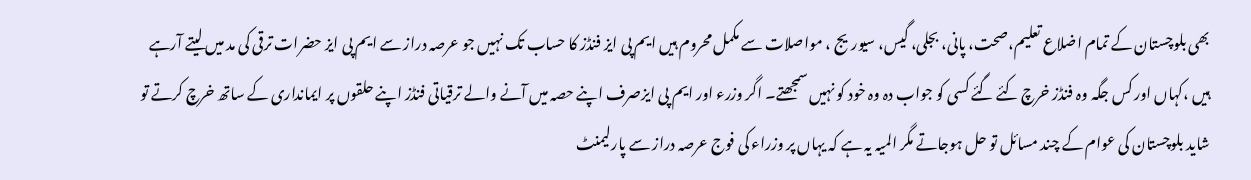بھی بلوچستان کے تمام اضلاع تعلیم،صحت، پانی، بجلی، گیس، سیوریج ، مواصلات سے مکمل محروم ہیں ایم پی ایز فنڈز کا حساب تک نہیں جو عرصہ دراز سے ایم پی ایز حضرات ترقی کی مد میں لیتے آرہے ہیں ،کہاں اور کس جگہ وہ فنڈز خرچ کئے گئے کسی کو جواب دہ وہ خود کو نہیں سمجھتے۔ اگر وزرء اور ایم پی ایزصرف اپنے حصہ میں آنے والے ترقیاتی فنڈز اپنے حلقوں پر ایمانداری کے ساتھ خرچ کرتے تو شاید بلوچستان کی عوام کے چند مسائل تو حل ہوجاتے مگر المیہ یہ ہے کہ یہاں پر وزراء کی فوج عرصہ دراز سے پارلیمنٹ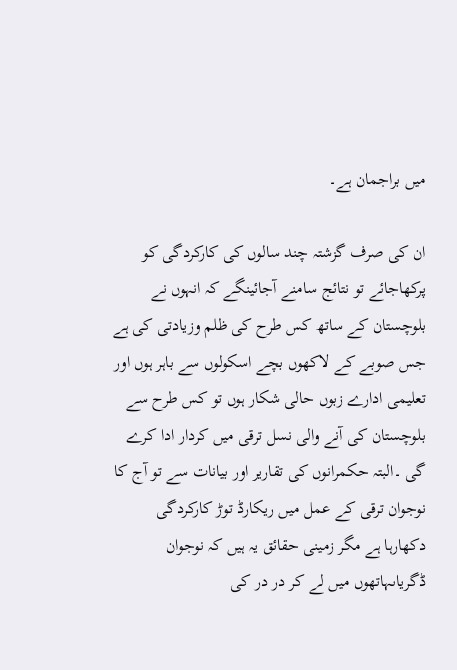میں براجمان ہے۔

ان کی صرف گزشتہ چند سالوں کی کارکردگی کو پرکھاجائے تو نتائج سامنے آجائینگے کہ انہوں نے بلوچستان کے ساتھ کس طرح کی ظلم وزیادتی کی ہے جس صوبے کے لاکھوں بچے اسکولوں سے باہر ہوں اور تعلیمی ادارے زبوں حالی شکار ہوں تو کس طرح سے بلوچستان کی آنے والی نسل ترقی میں کردار ادا کرے گی ۔البتہ حکمرانوں کی تقاریر اور بیانات سے تو آج کا نوجوان ترقی کے عمل میں ریکارڈ توڑ کارکردگی دکھارہا ہے مگر زمینی حقائق یہ ہیں کہ نوجوان ڈگریاںہاتھوں میں لے کر در در کی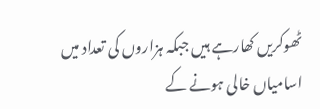ٹھوکریں کھارہے ہیں جبکہ ہزاروں کی تعداد میں اسامیاں خالی ہونے کے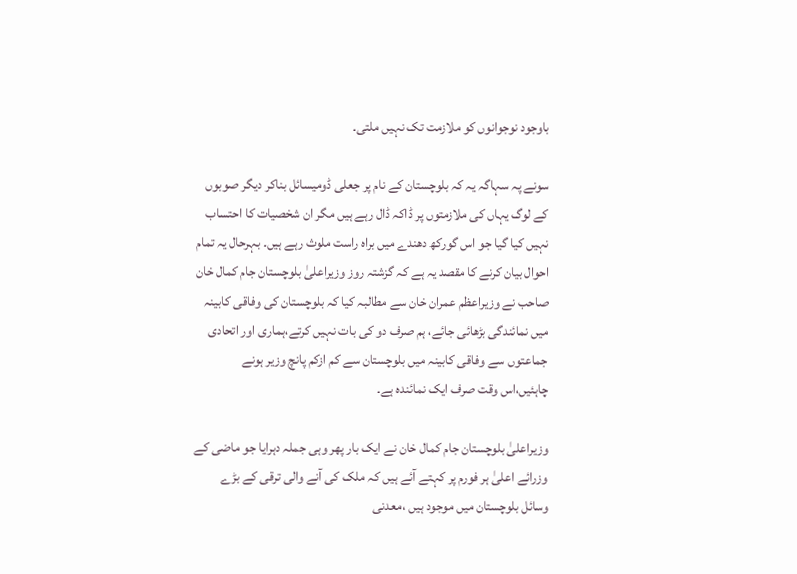باوجود نوجوانوں کو ملازمت تک نہیں ملتی۔

سونے پہ سہاگہ یہ کہ بلوچستان کے نام پر جعلی ڈومیسائل بناکر دیگر صوبوں کے لوگ یہاں کی ملازمتوں پر ڈاکہ ڈال رہے ہیں مگر ان شخصیات کا احتساب نہیں کیا گیا جو اس گورکھ دھندے میں براہ راست ملوث رہے ہیں۔ بہرحال یہ تمام احوال بیان کرنے کا مقصد یہ ہے کہ گزشتہ روز وزیراعلیٰ بلوچستان جام کمال خان صاحب نے وزیراعظم عمران خان سے مطالبہ کیا کہ بلوچستان کی وفاقی کابینہ میں نمائندگی بڑھائی جائے، ہم صرف دو کی بات نہیں کرتے،ہماری اور اتحادی جماعتوں سے وفاقی کابینہ میں بلوچستان سے کم ازکم پانچ وزیر ہونے چاہئیں،اس وقت صرف ایک نمائندہ ہے۔

وزیراعلیٰ بلوچستان جام کمال خان نے ایک بار پھر وہی جملہ دہرایا جو ماضی کے وزرائے اعلیٰ ہر فورم پر کہتے آئے ہیں کہ ملک کی آنے والی ترقی کے بڑے وسائل بلوچستان میں موجود ہیں ،معدنی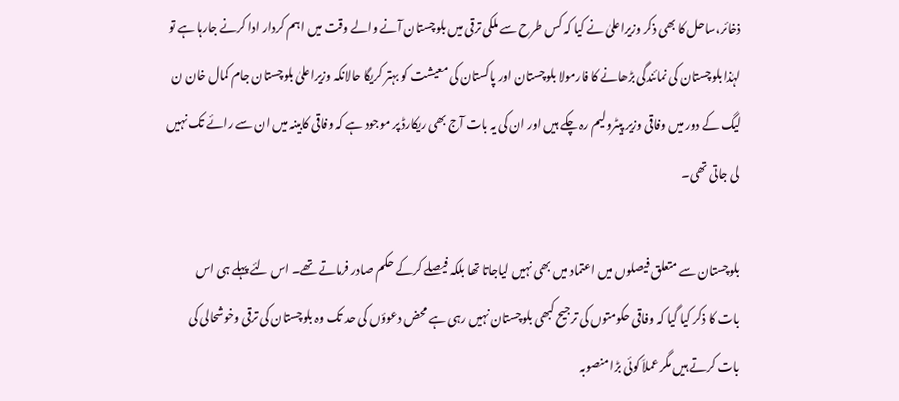ذخائر،ساحل کا بھی ذکر وزیراعلیٰ نے کیا کہ کس طرح سے ملکی ترقی میں بلوچستان آنے والے وقت میں اہم کردار ادا کرنے جارہا ہے تو لہٰذا بلوچستان کی نمائندگی بڑھانے کا فارمولا بلوچستان اور پاکستان کی معیشت کو بہتر کریگا حالانکہ وزیراعلیٰ بلوچستان جام کمال خان ن لیگ کے دور میں وفاقی وزیر پیٹرولیم رہ چکے ہیں اور ان کی یہ بات آج بھی ریکارڈ پر موجود ہے کہ وفاقی کابینہ میں ان سے رائے تک نہیں لی جاتی تھی۔

بلوچستان سے متعلق فیصلوں میں اعتماد میں بھی نہیں لیاجاتا تھا بلکہ فیصلے کرکے حکم صادر فرماتے تھے۔ اس لئے پہلے ہی اس بات کا ذکر کیا گیا کہ وفاقی حکومتوں کی ترجیح کبھی بلوچستان نہیں رہی ہے محض دعوؤں کی حد تک وہ بلوچستان کی ترقی وخوشحالی کی بات کرتے ہیں مگر عملاَ کوئی بڑا منصوبہ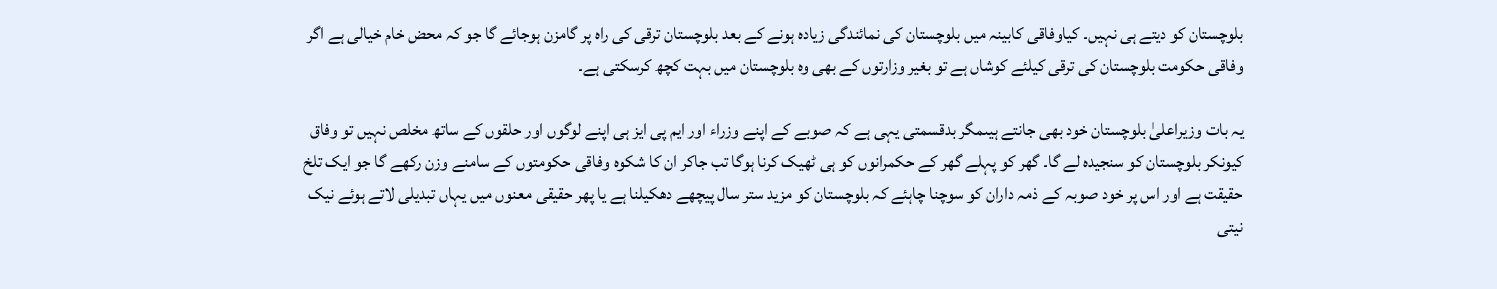بلوچستان کو دیتے ہی نہیں۔ کیاوفاقی کابینہ میں بلوچستان کی نمائندگی زیادہ ہونے کے بعد بلوچستان ترقی کی راہ پر گامزن ہوجائے گا جو کہ محض خام خیالی ہے اگر وفاقی حکومت بلوچستان کی ترقی کیلئے کوشاں ہے تو بغیر وزارتوں کے بھی وہ بلوچستان میں بہت کچھ کرسکتی ہے۔

یہ بات وزیراعلیٰ بلوچستان خود بھی جانتے ہیںمگر بدقسمتی یہی ہے کہ صوبے کے اپنے وزراء اور ایم پی ایز ہی اپنے لوگوں اور حلقوں کے ساتھ مخلص نہیں تو وفاق کیونکر بلوچستان کو سنجیدہ لے گا۔ گھر کو پہلے گھر کے حکمرانوں کو ہی ٹھیک کرنا ہوگا تب جاکر ان کا شکوہ وفاقی حکومتوں کے سامنے وزن رکھے گا جو ایک تلخ حقیقت ہے اور اس پر خود صوبہ کے ذمہ داران کو سوچنا چاہئے کہ بلوچستان کو مزید ستر سال پیچھے دھکیلنا ہے یا پھر حقیقی معنوں میں یہاں تبدیلی لاتے ہوئے نیک نیتی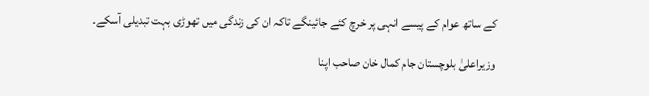کے ساتھ عوام کے پیسے انہی پر خرچ کئے جائینگے تاکہ ان کی زندگی میں تھوڑی بہت تبدیلی آسکے۔

وزیراعلیٰ بلوچستان جام کمال خان صاحب اپنا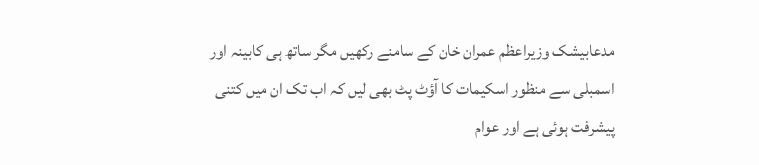مدعابیشک وزیراعظم عمران خان کے سامنے رکھیں مگر ساتھ ہی کابینہ اور اسمبلی سے منظور اسکیمات کا آؤٹ پٹ بھی لیں کہ اب تک ان میں کتنی پیشرفت ہوئی ہے اور عوام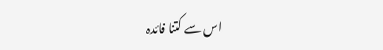اس سے کتنا فائدہ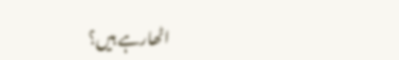اٹھارہے ہیں؟